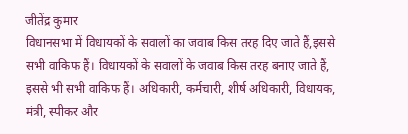जीतेंद्र कुमार
विधानसभा में विधायकों के सवालों का जवाब किस तरह दिए जाते हैं,इससे सभी वाकिफ हैं। विधायकों के सवालों के जवाब किस तरह बनाए जाते हैं, इससे भी सभी वाकिफ हैं। अधिकारी, कर्मचारी, शीर्ष अधिकारी, विधायक, मंत्री, स्पीकर और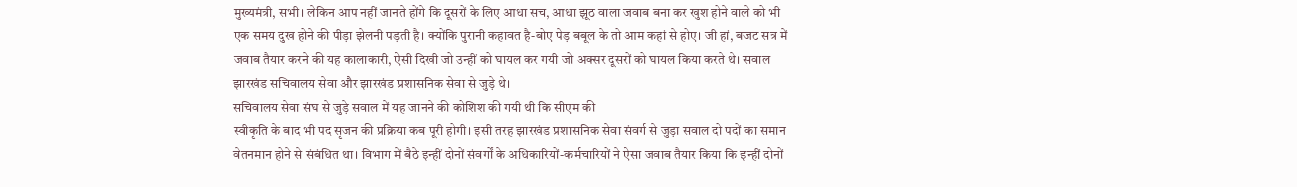मुख्यमंत्री, सभी। लेकिन आप नहीं जानते होंगे कि दूसरों के लिए आधा सच, आधा झूठ वाला जवाब बना कर खुश होने वाले को भी एक समय दुख होने की पीड़ा झेलनी पड़ती है। क्योंकि पुरानी कहावत है-बोए पेड़ बबूल के तो आम कहां से होए। जी हां, बजट सत्र में जवाब तैयार करने की यह कालाकारी, ऐसी दिखी जो उन्हीं को घायल कर गयी जो अक्सर दूसरों को घायल किया करते थे। सवाल झारखंड सचिवालय सेवा और झारखंड प्रशासनिक सेवा से जुड़े थे।
सचिवालय सेवा संघ से जुड़े सवाल में यह जानने की कोशिश की गयी थी कि सीएम की
स्वीकृति के बाद भी पद सृजन की प्रक्रिया कब पूरी होगी। इसी तरह झारखंड प्रशासनिक सेवा संवर्ग से जुड़ा सवाल दो पदों का समान वेतनमान होने से संबंधित था। विभाग में बैठे इन्हीं दोनों संवर्गों के अधिकारियों-कर्मचारियों ने ऐसा जवाब तैयार किया कि इन्हीं दोनों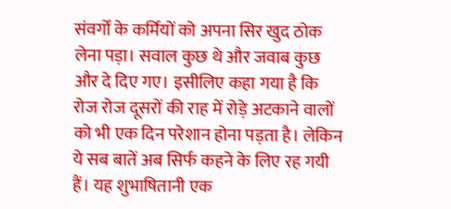संवर्गों के कर्मियों को अपना सिर खुद ठोक लेना पड़ा। सवाल कुछ थे और जवाब कुछ और दे दिए गए। इसीलिए कहा गया है कि रोज रोज दूसरों की राह में रोड़े अटकाने वालों को भी एक दिन परेशान होना पड़ता है। लेकिन ये सब बातें अब सिर्फ कहने के लिए रह गयी हैं। यह शुभाषितानी एक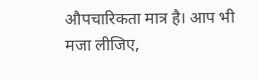औपचारिकता मात्र है। आप भी मजा लीजिए,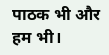पाठक भी और हम भी।